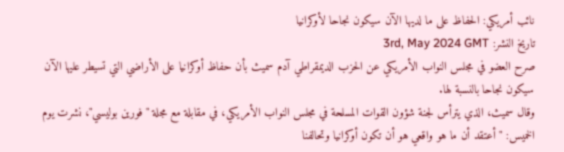نائب أمريكي: الحفاظ على ما لديها الآن سيكون نجاحا لأوكرانيا
تاريخ النشر: 3rd, May 2024 GMT
صرح العضو في مجلس النواب الأمريكي عن الحزب الديمقراطي آدم سميث بأن حفاظ أوكرانيا على الأراضي التي تسيطر عليها الآن سيكون نجاحا بالنسبة لها.
وقال سميث، الذي يترأس لجنة شؤون القوات المسلحة في مجلس النواب الأمريكي، في مقابلة مع مجلة "فورين بوليسي"، نشرت يوم الخميس: "أعتقد أن ما هو واقعي هو أن تكون أوكرانيا وتحالفنا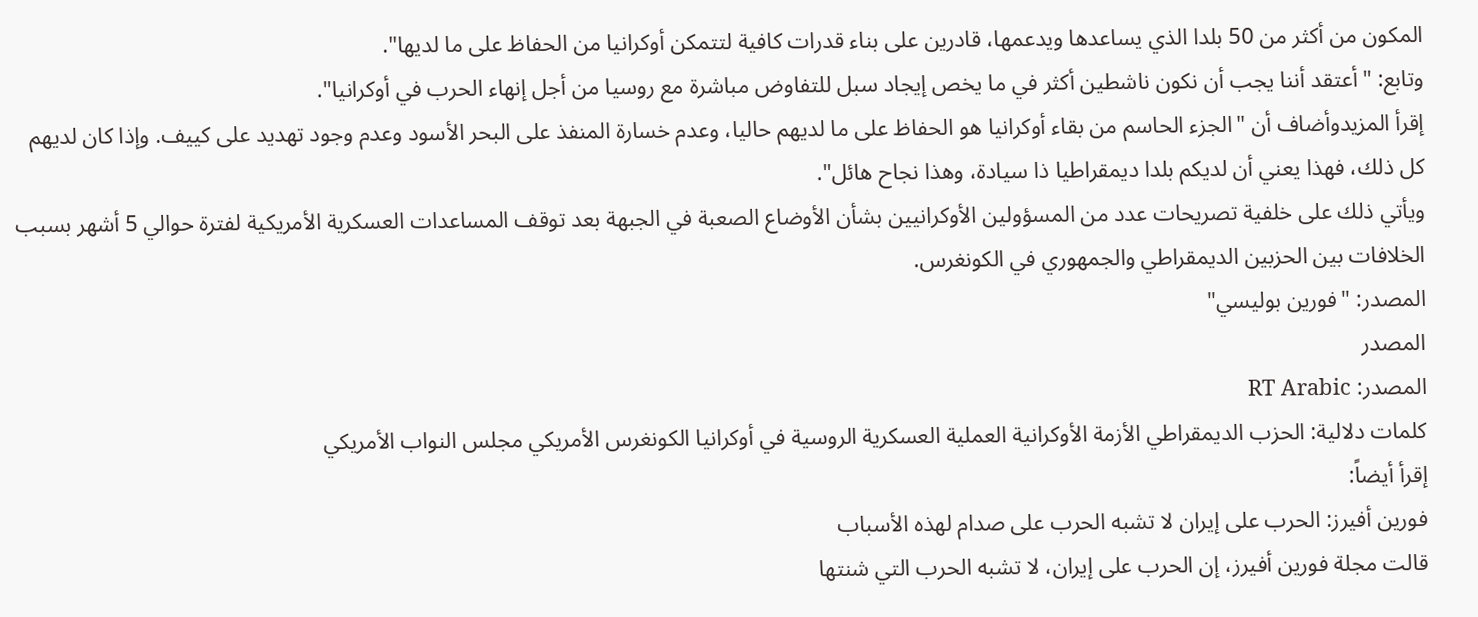المكون من أكثر من 50 بلدا الذي يساعدها ويدعمها، قادرين على بناء قدرات كافية لتتمكن أوكرانيا من الحفاظ على ما لديها".
وتابع: "أعتقد أننا يجب أن نكون ناشطين أكثر في ما يخص إيجاد سبل للتفاوض مباشرة مع روسيا من أجل إنهاء الحرب في أوكرانيا".
إقرأ المزيدوأضاف أن "الجزء الحاسم من بقاء أوكرانيا هو الحفاظ على ما لديهم حاليا، وعدم خسارة المنفذ على البحر الأسود وعدم وجود تهديد على كييف. وإذا كان لديهم كل ذلك، فهذا يعني أن لديكم بلدا ديمقراطيا ذا سيادة، وهذا نجاح هائل".
ويأتي ذلك على خلفية تصريحات عدد من المسؤولين الأوكرانيين بشأن الأوضاع الصعبة في الجبهة بعد توقف المساعدات العسكرية الأمريكية لفترة حوالي 5 أشهر بسبب الخلافات بين الحزبين الديمقراطي والجمهوري في الكونغرس.
المصدر: "فورين بوليسي"
المصدر
المصدر: RT Arabic
كلمات دلالية: الحزب الديمقراطي الأزمة الأوكرانية العملية العسكرية الروسية في أوكرانيا الكونغرس الأمريكي مجلس النواب الأمريكي
إقرأ أيضاً:
فورين أفيرز: الحرب على إيران لا تشبه الحرب على صدام لهذه الأسباب
قالت مجلة فورين أفيرز، إن الحرب على إيران، لا تشبه الحرب التي شنتها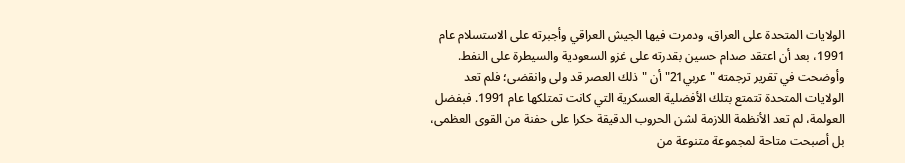الولايات المتحدة على العراق، ودمرت فيها الجيش العراقي وأجبرته على الاستسلام عام 1991، بعد أن اعتقد صدام حسين بقدرته على غزو السعودية والسيطرة على النفط.
وأوضحت في تقرير ترجمته "عربي21" أن "ذلك العصر قد ولى وانقضى؛ فلم تعد الولايات المتحدة تتمتع بتلك الأفضلية العسكرية التي كانت تمتلكها عام 1991. فبفضل العولمة، لم تعد الأنظمة اللازمة لشن الحروب الدقيقة حكرا على حفنة من القوى العظمى، بل أصبحت متاحة لمجموعة متنوعة من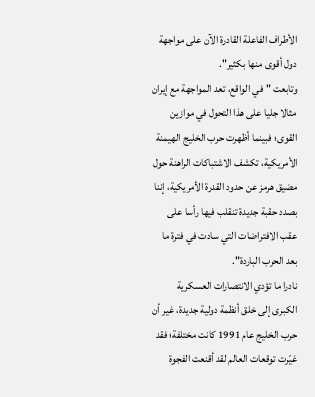الأطراف الفاعلة القادرة الآن على مواجهة دول أقوى منها بكثير".
وتابعت "في الواقع، تعد المواجهة مع إيران مثالا جليا على هذا التحول في موازين القوى؛ فبينما أظهرت حرب الخليج الهيمنة الأمريكية، تكشف الاشتباكات الراهنة حول مضيق هرمز عن حدود القدرة الأمريكية، إننا بصدد حقبة جديدة تنقلب فيها رأسا على عقب الافتراضات التي سادت في فترة ما بعد الحرب الباردة".
نادرا ما تؤدي الانتصارات العسكرية الكبرى إلى خلق أنظمة دولية جديدة، غير أن حرب الخليج عام 1991 كانت مختلفة؛ فقد غيّرت توقعات العالم لقد أقنعت الفجوة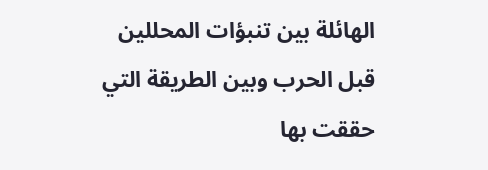الهائلة بين تنبؤات المحللين قبل الحرب وبين الطريقة التي حققت بها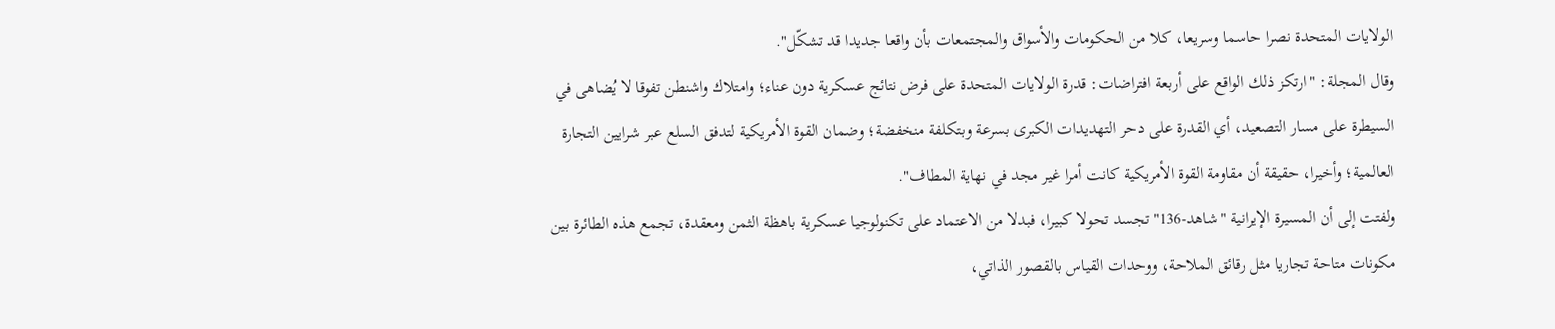الولايات المتحدة نصرا حاسما وسريعا، كلا من الحكومات والأسواق والمجتمعات بأن واقعا جديدا قد تشكّل".
وقال المجلة: "ارتكز ذلك الواقع على أربعة افتراضات: قدرة الولايات المتحدة على فرض نتائج عسكرية دون عناء؛ وامتلاك واشنطن تفوقا لا يُضاهى في السيطرة على مسار التصعيد، أي القدرة على دحر التهديدات الكبرى بسرعة وبتكلفة منخفضة؛ وضمان القوة الأمريكية لتدفق السلع عبر شرايين التجارة العالمية؛ وأخيرا، حقيقة أن مقاومة القوة الأمريكية كانت أمرا غير مجد في نهاية المطاف".
ولفتت إلى أن المسيرة الإيرانية "شاهد-136" تجسد تحولا كبيرا، فبدلا من الاعتماد على تكنولوجيا عسكرية باهظة الثمن ومعقدة، تجمع هذه الطائرة بين مكونات متاحة تجاريا مثل رقائق الملاحة، ووحدات القياس بالقصور الذاتي،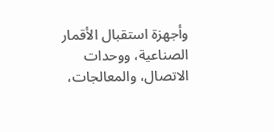وأجهزة استقبال الأقمار الصناعية، ووحدات الاتصال، والمعالجات،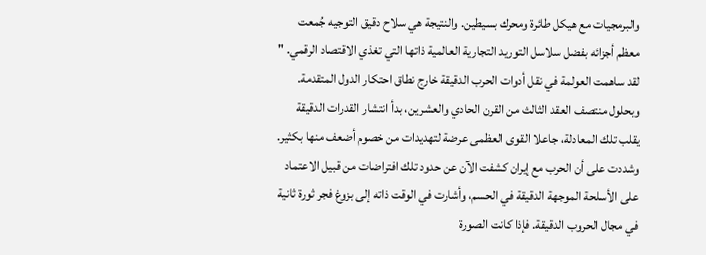والبرمجيات مع هيكل طائرة ومحرك بسيطين. والنتيجة هي سلاح دقيق التوجيه جُمعت معظم أجزائه بفضل سلاسل التوريد التجارية العالمية ذاتها التي تغذي الاقتصاد الرقمي. "
لقد ساهمت العولمة في نقل أدوات الحرب الدقيقة خارج نطاق احتكار الدول المتقدمة. وبحلول منتصف العقد الثالث من القرن الحادي والعشرين، بدأ انتشار القدرات الدقيقة يقلب تلك المعادلة، جاعلا القوى العظمى عرضة لتهديدات من خصوم أضعف منها بكثير.
وشددت على أن الحرب مع إيران كشفت الآن عن حدود تلك افتراضات من قبيل الاعتماد على الأسلحة الموجهة الدقيقة في الحسم، وأشارت في الوقت ذاته إلى بزوغ فجر ثورة ثانية في مجال الحروب الدقيقة. فإذا كانت الصورة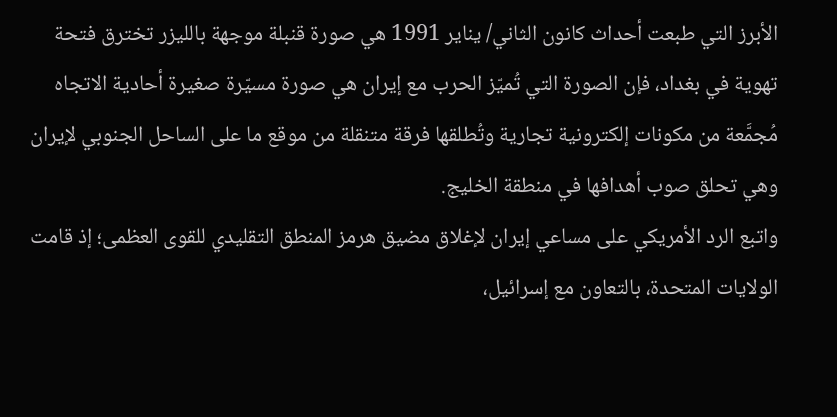الأبرز التي طبعت أحداث كانون الثاني/ يناير 1991 هي صورة قنبلة موجهة بالليزر تخترق فتحة تهوية في بغداد، فإن الصورة التي تُميّز الحرب مع إيران هي صورة مسيّرة صغيرة أحادية الاتجاه مُجمَّعة من مكونات إلكترونية تجارية وتُطلقها فرقة متنقلة من موقع ما على الساحل الجنوبي لإيران وهي تحلق صوب أهدافها في منطقة الخليج.
واتبع الرد الأمريكي على مساعي إيران لإغلاق مضيق هرمز المنطق التقليدي للقوى العظمى؛ إذ قامت الولايات المتحدة، بالتعاون مع إسرائيل،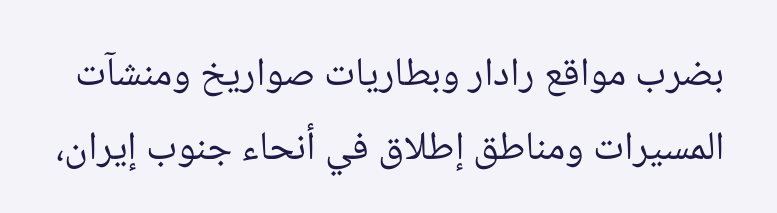بضرب مواقع رادار وبطاريات صواريخ ومنشآت المسيرات ومناطق إطلاق في أنحاء جنوب إيران،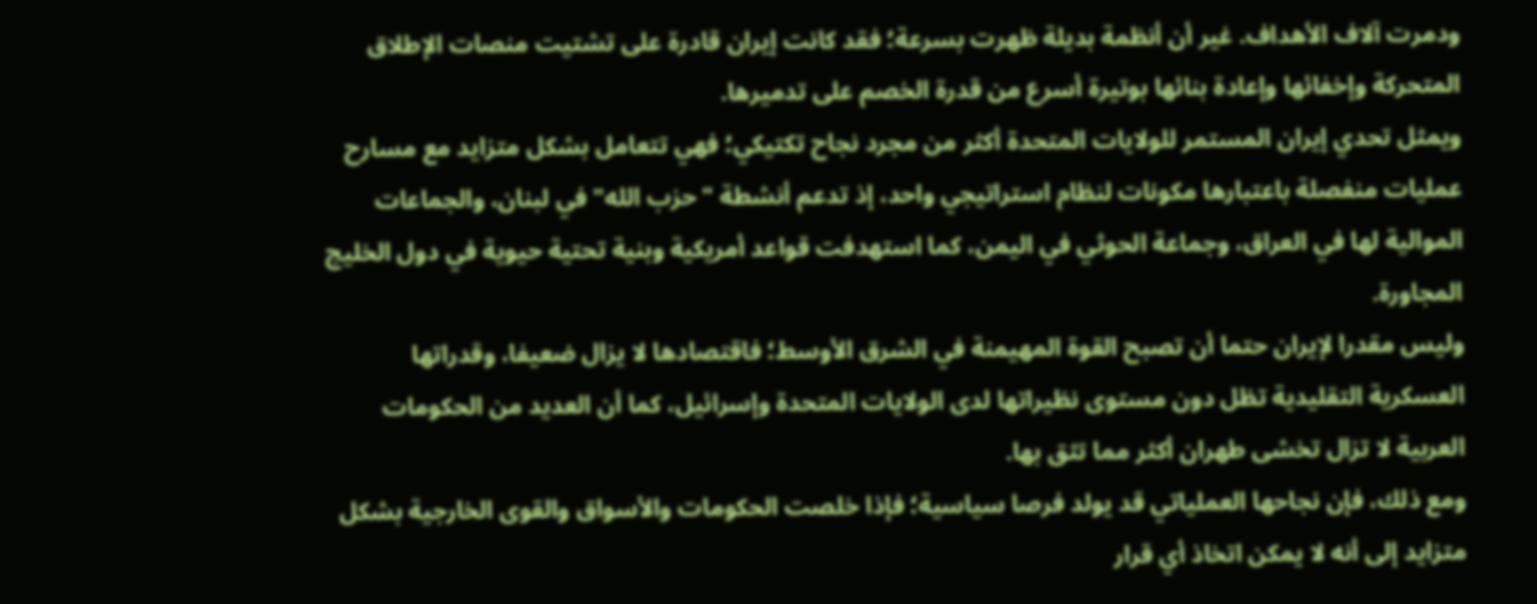ودمرت آلاف الأهداف. غير أن أنظمة بديلة ظهرت بسرعة؛ فقد كانت إيران قادرة على تشتيت منصات الإطلاق المتحركة وإخفائها وإعادة بنائها بوتيرة أسرع من قدرة الخصم على تدميرها.
ويمثل تحدي إيران المستمر للولايات المتحدة أكثر من مجرد نجاح تكتيكي؛ فهي تتعامل بشكل متزايد مع مسارح عمليات منفصلة باعتبارها مكونات لنظام استراتيجي واحد، إذ تدعم أنشطة "حزب الله" في لبنان، والجماعات الموالية لها في العراق، وجماعة الحوثي في اليمن، كما استهدفت قواعد أمريكية وبنية تحتية حيوية في دول الخليج المجاورة.
وليس مقدرا لإيران حتما أن تصبح القوة المهيمنة في الشرق الأوسط؛ فاقتصادها لا يزال ضعيفا، وقدراتها العسكرية التقليدية تظل دون مستوى نظيراتها لدى الولايات المتحدة وإسرائيل، كما أن العديد من الحكومات العربية لا تزال تخشى طهران أكثر مما تثق بها.
ومع ذلك، فإن نجاحها العملياتي قد يولد فرصا سياسية؛ فإذا خلصت الحكومات والأسواق والقوى الخارجية بشكل متزايد إلى أنه لا يمكن اتخاذ أي قرار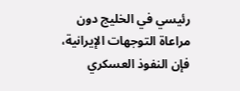رئيسي في الخليج دون مراعاة التوجهات الإيرانية، فإن النفوذ العسكري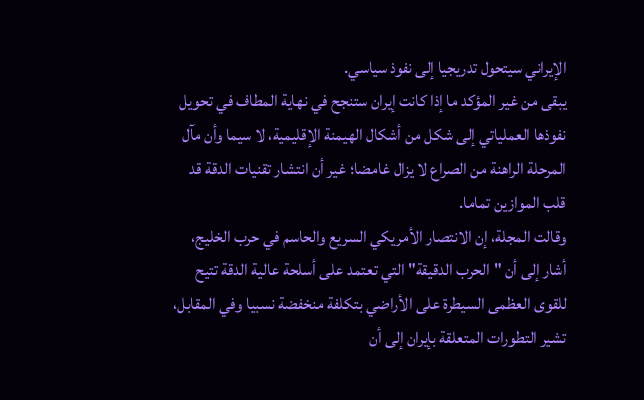الإيراني سيتحول تدريجيا إلى نفوذ سياسي.
يبقى من غير المؤكد ما إذا كانت إيران ستنجح في نهاية المطاف في تحويل نفوذها العملياتي إلى شكل من أشكال الهيمنة الإقليمية، لا سيما وأن مآل المرحلة الراهنة من الصراع لا يزال غامضا؛ غير أن انتشار تقنيات الدقة قد قلب الموازين تماما.
وقالت المجلة، إن الانتصار الأمريكي السريع والحاسم في حرب الخليج، أشار إلى أن "الحرب الدقيقة" التي تعتمد على أسلحة عالية الدقة تتيح للقوى العظمى السيطرة على الأراضي بتكلفة منخفضة نسبيا وفي المقابل، تشير التطورات المتعلقة بإيران إلى أن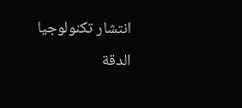انتشار تكنولوجيا الدقة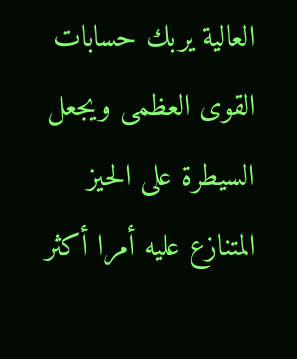العالية يربك حسابات القوى العظمى ويجعل السيطرة على الحيز المتنازع عليه أمرا أكثر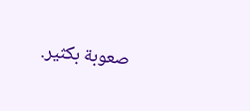صعوبة بكثير.